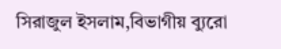সিরাজুল ইসলাম,বিভাগীয় ব্যুরো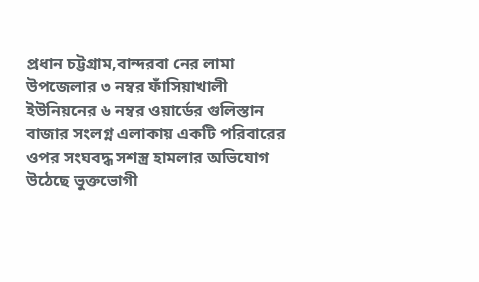প্রধান চট্টগ্রাম,বান্দরবা নের লামা উপজেলার ৩ নম্বর ফাঁসিয়াখালী ইউনিয়নের ৬ নম্বর ওয়ার্ডের গুলিস্তান বাজার সংলগ্ন এলাকায় একটি পরিবারের ওপর সংঘবদ্ধ সশস্ত্র হামলার অভিযোগ উঠেছে ভুক্তভোগী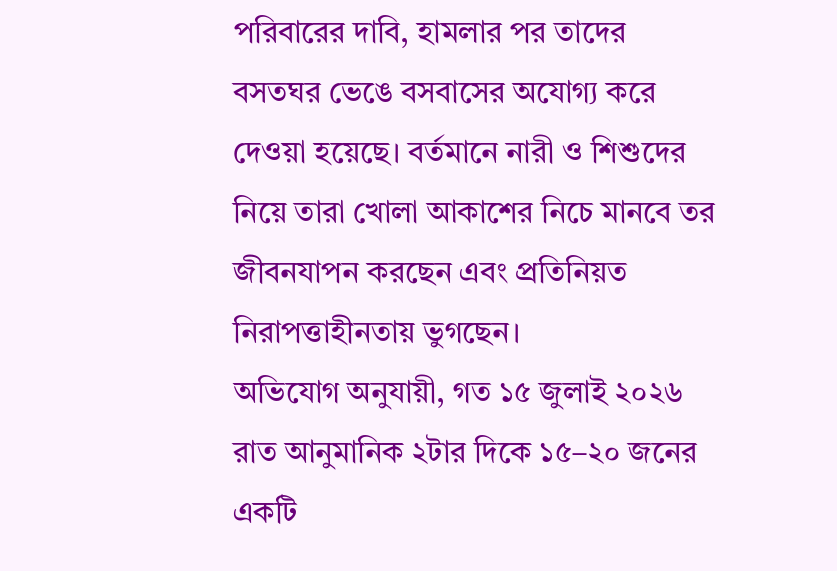পরিবারের দাবি, হামলার পর তাদের বসতঘর ভেঙে বসবাসের অযোগ্য করে দেওয়া হয়েছে। বর্তমানে নারী ও শিশুদের নিয়ে তারা খোলা আকাশের নিচে মানবে তর জীবনযাপন করছেন এবং প্রতিনিয়ত নিরাপত্তাহীনতায় ভুগছেন।
অভিযোগ অনুযায়ী, গত ১৫ জুলাই ২০২৬ রাত আনুমানিক ২টার দিকে ১৫–২০ জনের একটি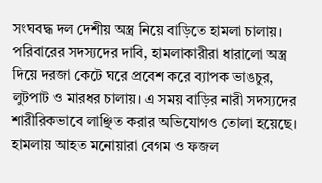সংঘবদ্ধ দল দেশীয় অস্ত্র নিয়ে বাড়িতে হামলা চালায়। পরিবারের সদস্যদের দাবি, হামলাকারীরা ধারালো অস্ত্র দিয়ে দরজা কেটে ঘরে প্রবেশ করে ব্যাপক ভাঙচুর, লুটপাট ও মারধর চালায়। এ সময় বাড়ির নারী সদস্যদের শারীরিকভাবে লাঞ্ছিত করার অভিযোগও তোলা হয়েছে।
হামলায় আহত মনোয়ারা বেগম ও ফজল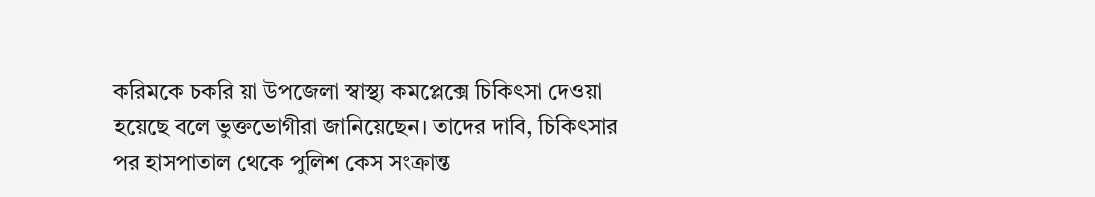করিমকে চকরি য়া উপজেলা স্বাস্থ্য কমপ্লেক্সে চিকিৎসা দেওয়া হয়েছে বলে ভুক্তভোগীরা জানিয়েছেন। তাদের দাবি, চিকিৎসার পর হাসপাতাল থেকে পুলিশ কেস সংক্রান্ত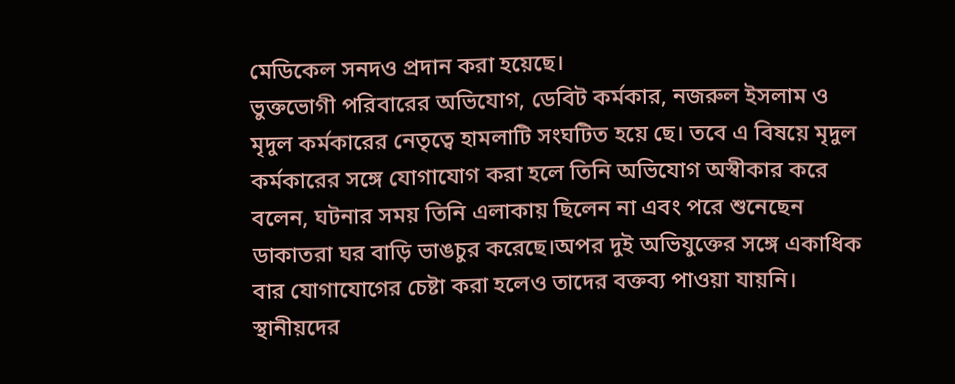মেডিকেল সনদও প্রদান করা হয়েছে।
ভুক্তভোগী পরিবারের অভিযোগ, ডেবিট কর্মকার, নজরুল ইসলাম ও মৃদুল কর্মকারের নেতৃত্বে হামলাটি সংঘটিত হয়ে ছে। তবে এ বিষয়ে মৃদুল কর্মকারের সঙ্গে যোগাযোগ করা হলে তিনি অভিযোগ অস্বীকার করে বলেন, ঘটনার সময় তিনি এলাকায় ছিলেন না এবং পরে শুনেছেন ডাকাতরা ঘর বাড়ি ভাঙচুর করেছে।অপর দুই অভিযুক্তের সঙ্গে একাধিক বার যোগাযোগের চেষ্টা করা হলেও তাদের বক্তব্য পাওয়া যায়নি।
স্থানীয়দের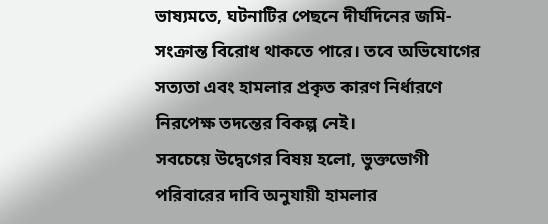ভাষ্যমতে, ঘটনাটির পেছনে দীর্ঘদিনের জমি-সংক্রান্ত বিরোধ থাকতে পারে। তবে অভিযোগের সত্যতা এবং হামলার প্রকৃত কারণ নির্ধারণে নিরপেক্ষ তদন্তের বিকল্প নেই।
সবচেয়ে উদ্বেগের বিষয় হলো, ভুক্তভোগী পরিবারের দাবি অনুযায়ী হামলার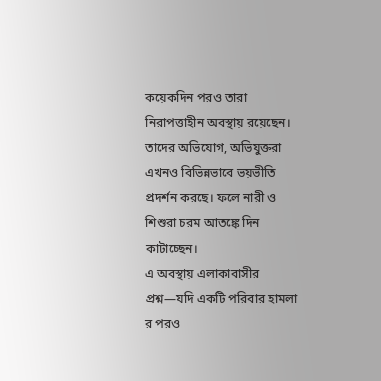কয়েকদিন পরও তারা নিরাপত্তাহীন অবস্থায় রয়েছেন। তাদের অভিযোগ, অভিযুক্তরা এখনও বিভিন্নভাবে ভয়ভীতি প্রদর্শন করছে। ফলে নারী ও শিশুরা চরম আতঙ্কে দিন কাটাচ্ছেন।
এ অবস্থায় এলাকাবাসীর প্রশ্ন—যদি একটি পরিবার হামলা র পরও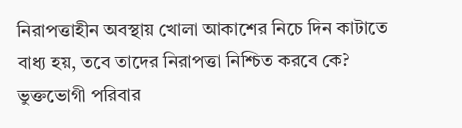নিরাপত্তাহীন অবস্থায় খোলা আকাশের নিচে দিন কাটাতে বাধ্য হয়, তবে তাদের নিরাপত্তা নিশ্চিত করবে কে?
ভুক্তভোগী পরিবার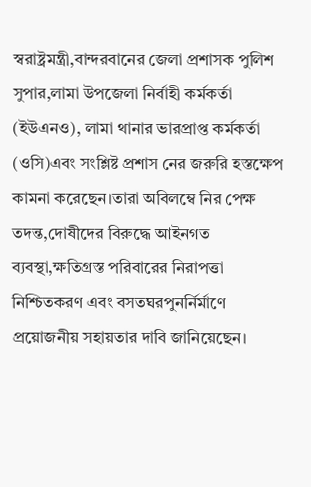স্বরাষ্ট্রমন্ত্রী,বান্দরবানের জেলা প্রশাসক পুলিশ সুপার,লামা উপজেলা নির্বাহী কর্মকর্তা (ইউএনও), লামা থানার ভারপ্রাপ্ত কর্মকর্তা (ওসি)এবং সংশ্লিষ্ট প্রশাস নের জরুরি হস্তক্ষেপ কামনা করেছেন।তারা অবিলম্বে নির পেক্ষ তদন্ত,দোষীদের বিরুদ্ধে আইনগত ব্যবস্থা,ক্ষতিগ্রস্ত পরিবারের নিরাপত্তা নিশ্চিতকরণ এবং বসতঘরপুনর্নির্মাণে প্রয়োজনীয় সহায়তার দাবি জানিয়েছেন।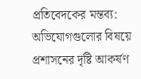প্রতিবেদকের মন্তব্য: অভিযোগগুলোর বিষয়ে প্রশাসনের দৃষ্টি আকর্ষণ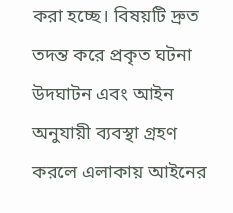করা হচ্ছে। বিষয়টি দ্রুত তদন্ত করে প্রকৃত ঘটনা উদঘাটন এবং আইন অনুযায়ী ব্যবস্থা গ্রহণ করলে এলাকায় আইনের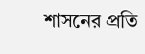শাসনের প্রতি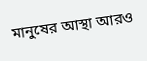মানুষের আস্থা আরও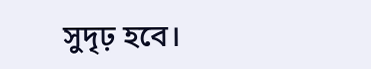সুদৃঢ় হবে।